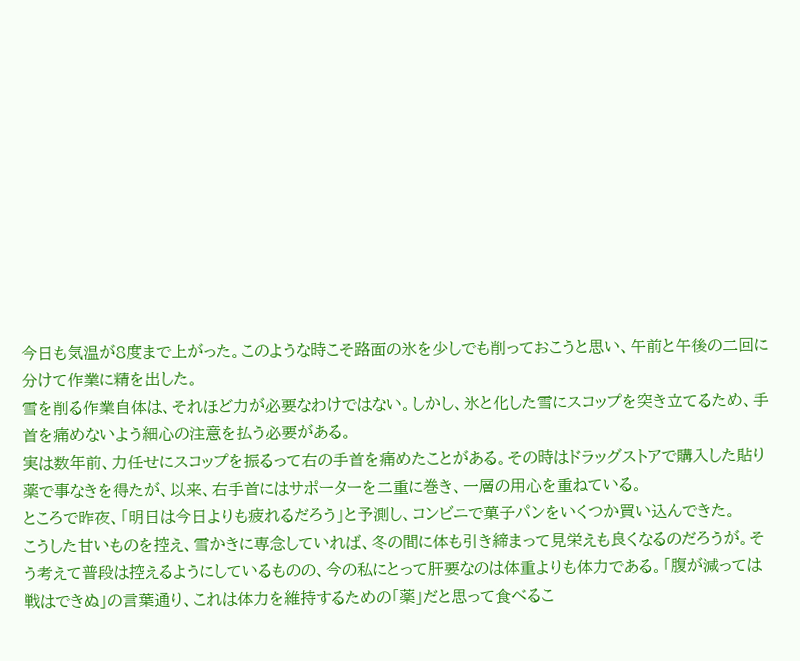今日も気温が8度まで上がった。このような時こそ路面の氷を少しでも削っておこうと思い、午前と午後の二回に分けて作業に精を出した。
雪を削る作業自体は、それほど力が必要なわけではない。しかし、氷と化した雪にスコップを突き立てるため、手首を痛めないよう細心の注意を払う必要がある。
実は数年前、力任せにスコップを振るって右の手首を痛めたことがある。その時はドラッグストアで購入した貼り薬で事なきを得たが、以来、右手首にはサポーターを二重に巻き、一層の用心を重ねている。
ところで昨夜、「明日は今日よりも疲れるだろう」と予測し、コンビニで菓子パンをいくつか買い込んできた。
こうした甘いものを控え、雪かきに専念していれば、冬の間に体も引き締まって見栄えも良くなるのだろうが。そう考えて普段は控えるようにしているものの、今の私にとって肝要なのは体重よりも体力である。「腹が減っては戦はできぬ」の言葉通り、これは体力を維持するための「薬」だと思って食べるこ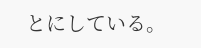とにしている。